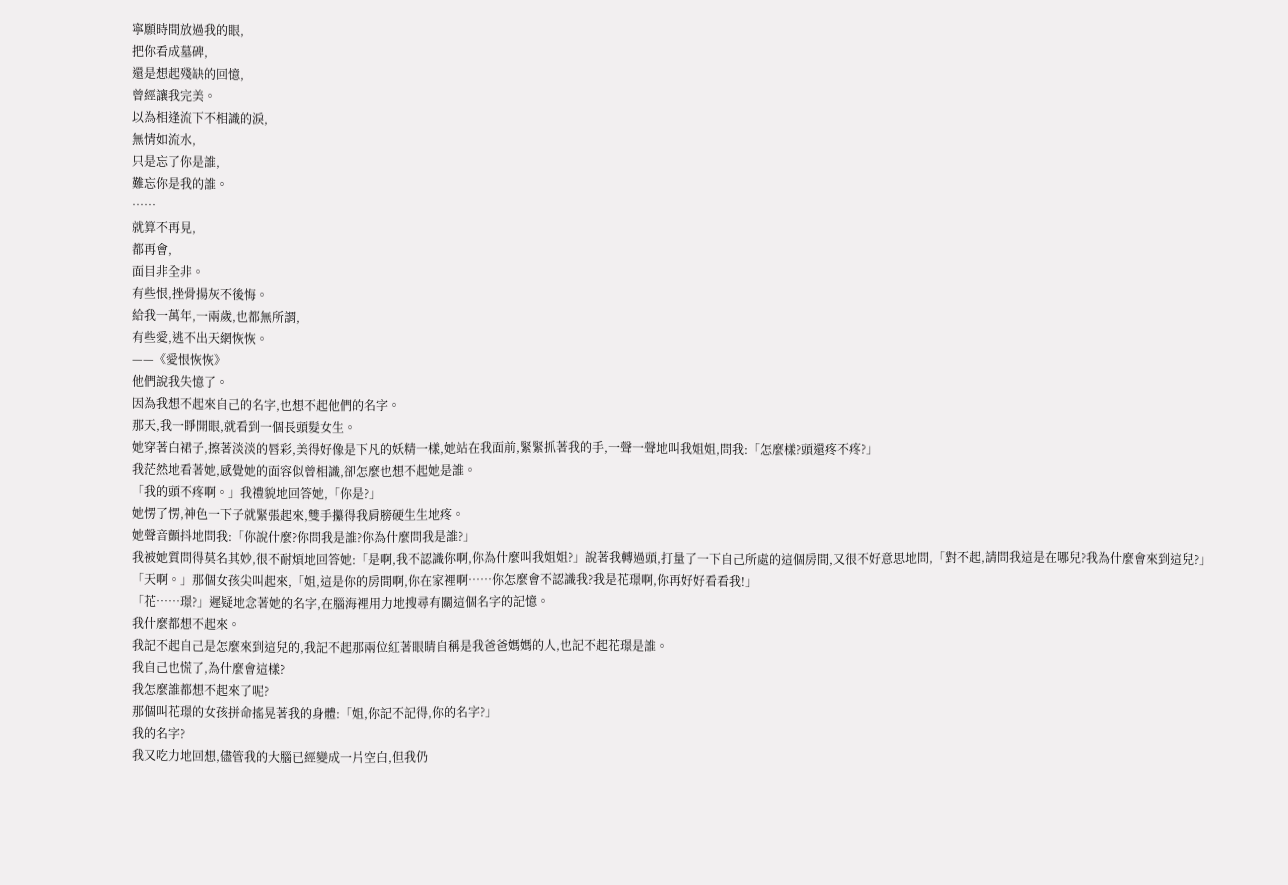寧願時間放過我的眼,
把你看成墓碑,
還是想起殘缺的回憶,
曾經讓我完美。
以為相逢流下不相識的淚,
無情如流水,
只是忘了你是誰,
難忘你是我的誰。
……
就算不再見,
都再會,
面目非全非。
有些恨,挫骨揚灰不後悔。
給我一萬年,一兩歲,也都無所謂,
有些愛,逃不出天網恢恢。
——《愛恨恢恢》
他們說我失憶了。
因為我想不起來自己的名字,也想不起他們的名字。
那天,我一睜開眼,就看到一個長頭髮女生。
她穿著白裙子,擦著淡淡的唇彩,美得好像是下凡的妖精一樣,她站在我面前,緊緊抓著我的手,一聲一聲地叫我姐姐,問我:「怎麼樣?頭還疼不疼?」
我茫然地看著她,感覺她的面容似曾相識,卻怎麼也想不起她是誰。
「我的頭不疼啊。」我禮貌地回答她,「你是?」
她愣了愣,神色一下子就緊張起來,雙手攥得我肩膀硬生生地疼。
她聲音顫抖地問我:「你說什麼?你問我是誰?你為什麼問我是誰?」
我被她質問得莫名其妙,很不耐煩地回答她:「是啊,我不認識你啊,你為什麼叫我姐姐?」說著我轉過頭,打量了一下自己所處的這個房間,又很不好意思地問,「對不起,請問我這是在哪兒?我為什麼會來到這兒?」
「天啊。」那個女孩尖叫起來,「姐,這是你的房間啊,你在家裡啊……你怎麼會不認識我?我是花璟啊,你再好好看看我!」
「花……璟?」遲疑地念著她的名字,在腦海裡用力地搜尋有關這個名字的記憶。
我什麼都想不起來。
我記不起自己是怎麼來到這兒的,我記不起那兩位紅著眼睛自稱是我爸爸媽媽的人,也記不起花璟是誰。
我自己也慌了,為什麼會這樣?
我怎麼誰都想不起來了呢?
那個叫花璟的女孩拼命搖晃著我的身體:「姐,你記不記得,你的名字?」
我的名字?
我又吃力地回想,儘管我的大腦已經變成一片空白,但我仍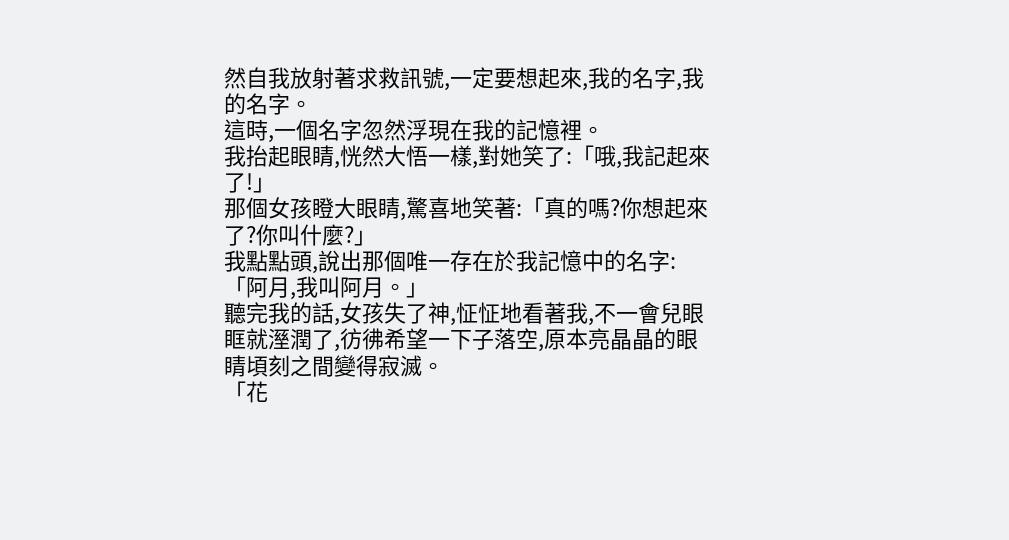然自我放射著求救訊號,一定要想起來,我的名字,我的名字。
這時,一個名字忽然浮現在我的記憶裡。
我抬起眼睛,恍然大悟一樣,對她笑了:「哦,我記起來了!」
那個女孩瞪大眼睛,驚喜地笑著:「真的嗎?你想起來了?你叫什麼?」
我點點頭,說出那個唯一存在於我記憶中的名字:「阿月,我叫阿月。」
聽完我的話,女孩失了神,怔怔地看著我,不一會兒眼眶就溼潤了,彷彿希望一下子落空,原本亮晶晶的眼睛頃刻之間變得寂滅。
「花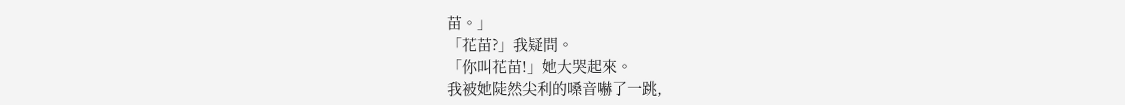苗。」
「花苗?」我疑問。
「你叫花苗!」她大哭起來。
我被她陡然尖利的嗓音嚇了一跳,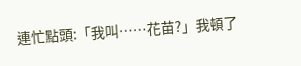連忙點頭:「我叫……花苗?」我頓了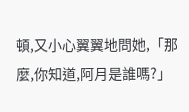頓,又小心翼翼地問她,「那麼,你知道,阿月是誰嗎?」